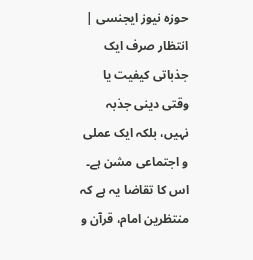حوزہ نیوز ایجنسی | انتظار صرف ایک جذباتی کیفیت یا وقتی دینی جذبہ نہیں، بلکہ ایک عملی و اجتماعی مشن ہے۔ اس کا تقاضا یہ ہے کہ منتظرین امام، قرآن و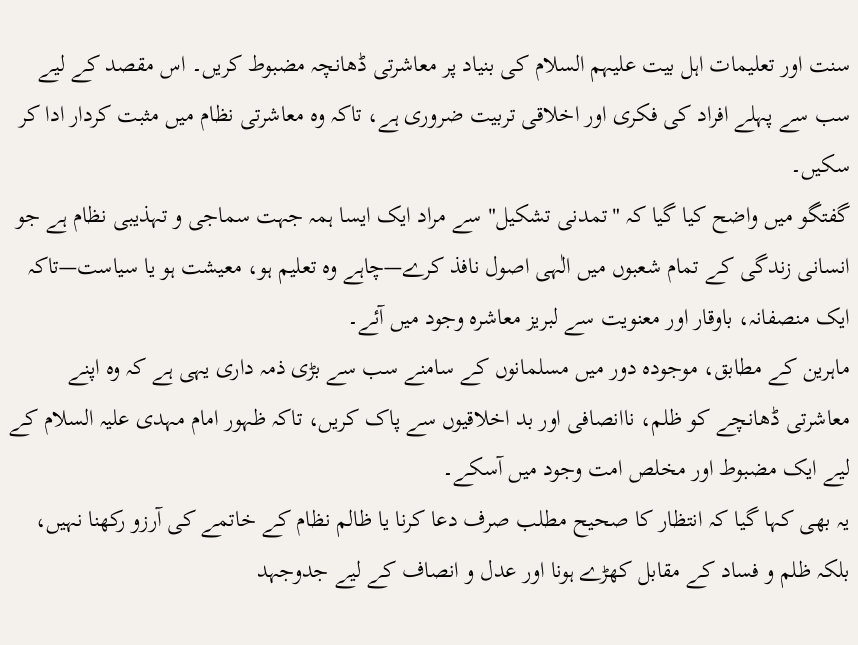سنت اور تعلیمات اہل بیت علیہم السلام کی بنیاد پر معاشرتی ڈھانچہ مضبوط کریں۔ اس مقصد کے لیے سب سے پہلے افراد کی فکری اور اخلاقی تربیت ضروری ہے، تاکہ وہ معاشرتی نظام میں مثبت کردار ادا کر سکیں۔
گفتگو میں واضح کیا گیا کہ "تمدنی تشکیل" سے مراد ایک ایسا ہمہ جہت سماجی و تہذیبی نظام ہے جو انسانی زندگی کے تمام شعبوں میں الٰہی اصول نافذ کرے—چاہے وہ تعلیم ہو، معیشت ہو یا سیاست—تاکہ ایک منصفانہ، باوقار اور معنویت سے لبریز معاشرہ وجود میں آئے۔
ماہرین کے مطابق، موجودہ دور میں مسلمانوں کے سامنے سب سے بڑی ذمہ داری یہی ہے کہ وہ اپنے معاشرتی ڈھانچے کو ظلم، ناانصافی اور بد اخلاقیوں سے پاک کریں، تاکہ ظہور امام مہدی علیہ السلام کے لیے ایک مضبوط اور مخلص امت وجود میں آسکے۔
یہ بھی کہا گیا کہ انتظار کا صحیح مطلب صرف دعا کرنا یا ظالم نظام کے خاتمے کی آرزو رکھنا نہیں، بلکہ ظلم و فساد کے مقابل کھڑے ہونا اور عدل و انصاف کے لیے جدوجہد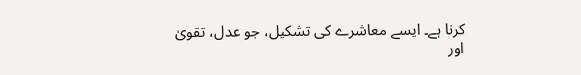کرنا ہے۔ ایسے معاشرے کی تشکیل، جو عدل، تقویٰ اور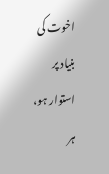اخوت کی بنیاد پر استوار ہو، ہر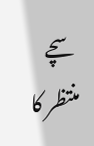سچے منتظر کا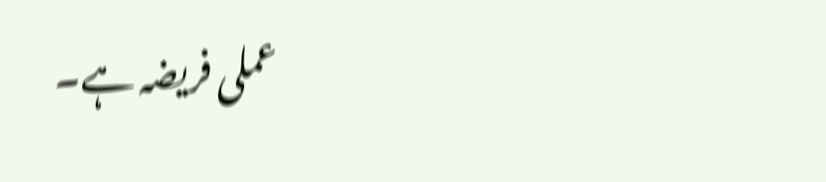عملی فریضہ ہے۔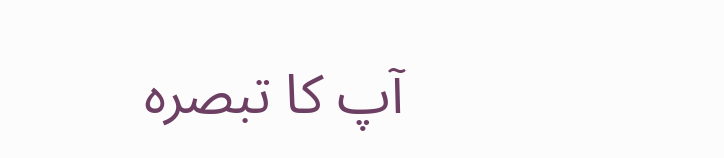آپ کا تبصرہ